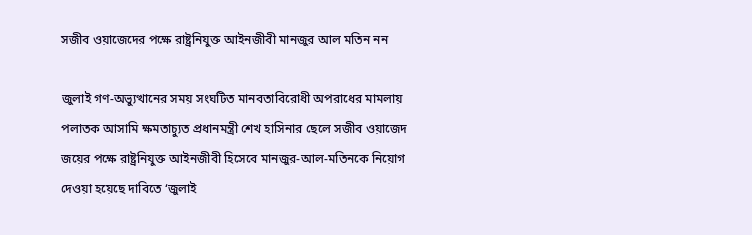সজীব ওয়াজেদের পক্ষে রাষ্ট্রনিযুক্ত আইনজীবী মানজুর আল মতিন নন

জুলাই গণ-অভ্যুত্থানের সময় সংঘটিত মানবতাবিরোধী অপরাধের মামলায় পলাতক আসামি ক্ষমতাচ্যুত প্রধানমন্ত্রী শেখ হাসিনার ছেলে সজীব ওয়াজেদ জয়ের পক্ষে রাষ্ট্রনিযুক্ত আইনজীবী হিসেবে মানজুর-আল-মতিনকে নিয়োগ দেওয়া হয়েছে দাবিতে ‘জুলাই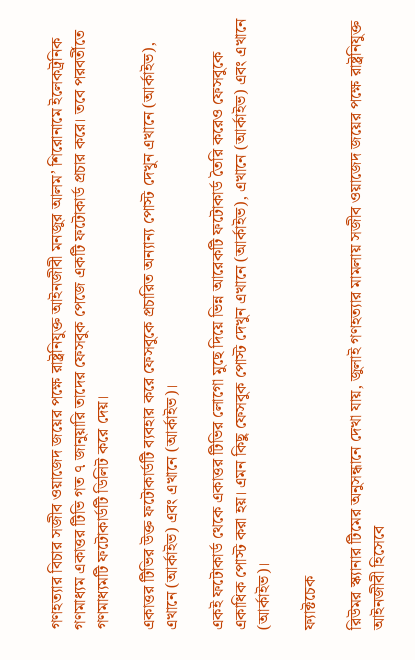গণহত্যার বিচার সজীব ওয়াজেদ জয়ের পক্ষে রাষ্ট্রনিযুক্ত আইনজীবী মনজুর আলম’ শিরোনামে ইলেকট্রনিক গণমাধ্যম একাত্তর টিভি গত ৭ জানুয়ারি তাদের ফেসবুক পেজে একটি ফটোকার্ড প্রচার করে। তবে পরবর্তীতে গণমাধ্যমটি ফটোকার্ডটি ডিলিট করে দেয়।

একাত্তর টিভির উক্ত ফটোকার্ডটি ব্যবহার করে ফেসবুকে প্রচারিত অন্যান্য পোস্ট দেখুন এখানে (আর্কাইভ), এখানে (আর্কাইভ) এবং এখানে (আর্কাইভ)।

একই ফটোকার্ড থেকে একাত্তর টিভির লোগো মুছে দিয়ে ভিন্ন আরেকটি ফটোকার্ড তৈরি করেও ফেসবুকে একাধিক পোস্ট করা হয়। এমন কিছু ফেসবুক পোস্ট দেখুন এখানে (আর্কাইভ), এখানে (আর্কাইভ) এবং এখানে (আর্কাইভ)।

ফ্যাক্টচেক

রিউমর স্ক্যানার টিমের অনুসন্ধানে দেখা যায়, জুলাই গণহত্যার মামলায় সজীব ওয়াজেদ জয়ের পক্ষে রাষ্ট্রনিযুক্ত আইনজীবী হিসেবে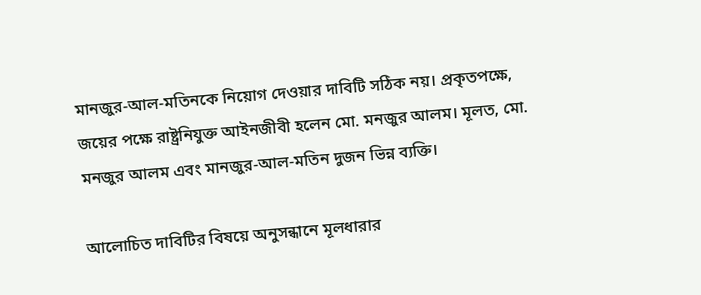মানজুর-আল-মতিনকে নিয়োগ দেওয়ার দাবিটি সঠিক নয়। প্রকৃতপক্ষে, জয়ের পক্ষে রাষ্ট্রনিযুক্ত আইনজীবী হলেন মো. মনজুর আলম। মূলত, মো. মনজুর আলম এবং মানজুর-আল-মতিন দুজন ভিন্ন ব্যক্তি।

আলোচিত দাবিটির বিষয়ে অনুসন্ধানে মূলধারার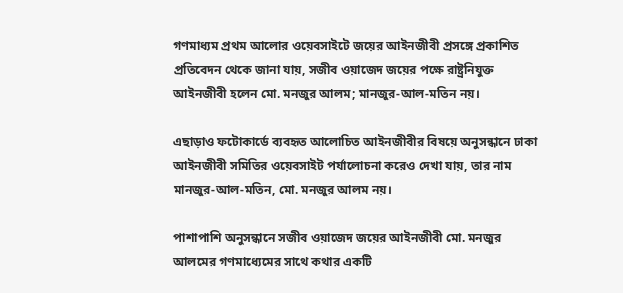গণমাধ্যম প্রথম আলোর ওয়েবসাইটে জয়ের আইনজীবী প্রসঙ্গে প্রকাশিত প্রতিবেদন থেকে জানা যায়, সজীব ওয়াজেদ জয়ের পক্ষে রাষ্ট্রনিযুক্ত আইনজীবী হলেন মো. মনজুর আলম; মানজুর-আল-মতিন নয়।

এছাড়াও ফটোকার্ডে ব্যবহৃত আলোচিত আইনজীবীর বিষয়ে অনুসন্ধানে ঢাকা আইনজীবী সমিতির ওয়েবসাইট পর্যালোচনা করেও দেখা যায়, তার নাম মানজুর-আল-মতিন, মো. মনজুর আলম নয়।

পাশাপাশি অনুসন্ধানে সজীব ওয়াজেদ জয়ের আইনজীবী মো. মনজুর আলমের গণমাধ্যেমের সাথে কথার একটি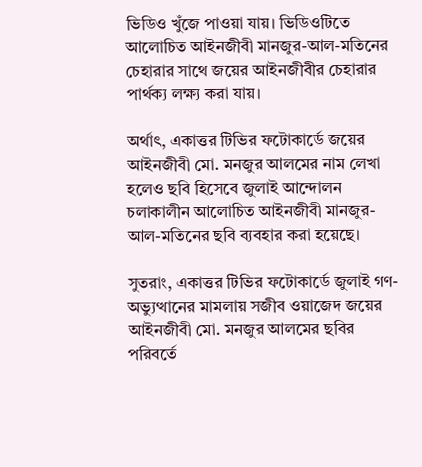ভিডিও খুঁজে পাওয়া যায়। ভিডিওটিতে আলোচিত আইনজীবী মানজুর-আল-মতিনের চেহারার সাথে জয়ের আইনজীবীর চেহারার পার্থক্য লক্ষ্য করা যায়।

অর্থাৎ, একাত্তর টিভির ফটোকার্ডে জয়ের আইনজীবী মো. মনজুর আলমের নাম লেখা হলেও ছবি হিসেবে জুলাই আন্দোলন চলাকালীন আলোচিত আইনজীবী মানজুর-আল-মতিনের ছবি ব্যবহার করা হয়েছে।

সুতরাং, একাত্তর টিভির ফটোকার্ডে জুলাই গণ-অভ্যুত্থানের মামলায় সজীব ওয়াজেদ জয়ের আইনজীবী মো. মনজুর আলমের ছবির পরিবর্তে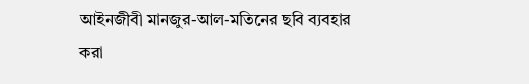আইনজীবী মানজুর-আল-মতিনের ছবি ব্যবহার করা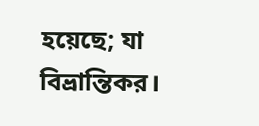হয়েছে; যা বিভ্রান্তিকর।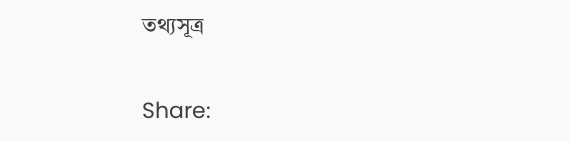তথ্যসূত্র

Share: